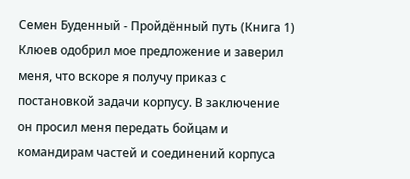Семен Буденный - Пройдённый путь (Книга 1)
Клюев одобрил мое предложение и заверил меня, что вскоре я получу приказ с постановкой задачи корпусу. В заключение он просил меня передать бойцам и командирам частей и соединений корпуса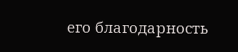его благодарность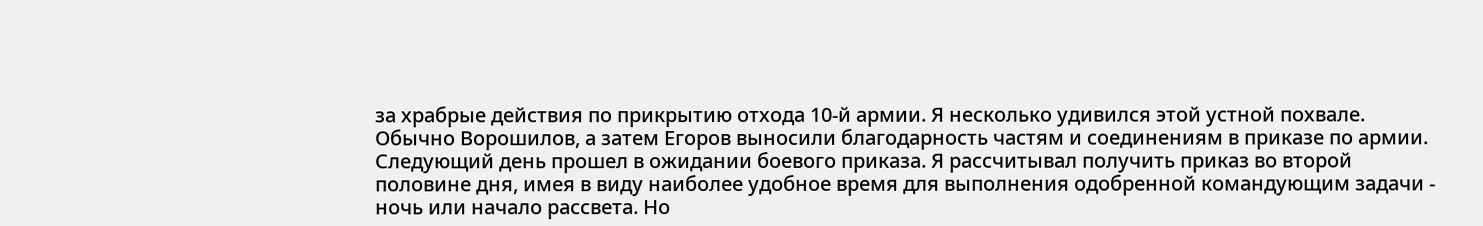за храбрые действия по прикрытию отхода 10-й армии. Я несколько удивился этой устной похвале. Обычно Ворошилов, а затем Егоров выносили благодарность частям и соединениям в приказе по армии.
Следующий день прошел в ожидании боевого приказа. Я рассчитывал получить приказ во второй половине дня, имея в виду наиболее удобное время для выполнения одобренной командующим задачи - ночь или начало рассвета. Но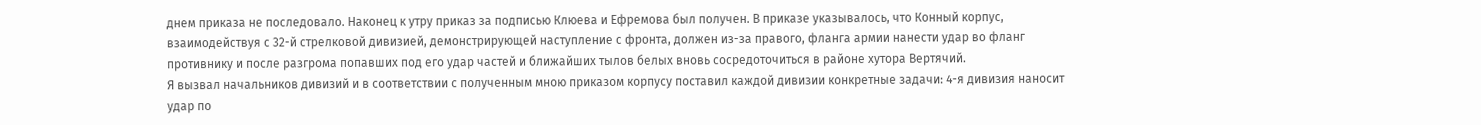днем приказа не последовало. Наконец к утру приказ за подписью Клюева и Ефремова был получен. В приказе указывалось, что Конный корпус, взаимодействуя с 32-й стрелковой дивизией, демонстрирующей наступление с фронта, должен из-за правого, фланга армии нанести удар во фланг противнику и после разгрома попавших под его удар частей и ближайших тылов белых вновь сосредоточиться в районе хутора Вертячий.
Я вызвал начальников дивизий и в соответствии с полученным мною приказом корпусу поставил каждой дивизии конкретные задачи: 4-я дивизия наносит удар по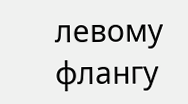левому флангу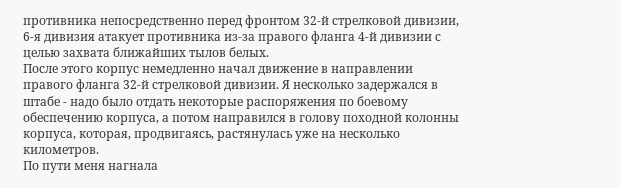противника непосредственно перед фронтом 32-й стрелковой дивизии, 6-я дивизия атакует противника из-за правого фланга 4-й дивизии с целью захвата ближайших тылов белых.
После этого корпус немедленно начал движение в направлении правого фланга 32-й стрелковой дивизии. Я несколько задержался в штабе - надо было отдать некоторые распоряжения по боевому обеспечению корпуса, а потом направился в голову походной колонны корпуса, которая, продвигаясь, растянулась уже на несколько километров.
По пути меня нагнала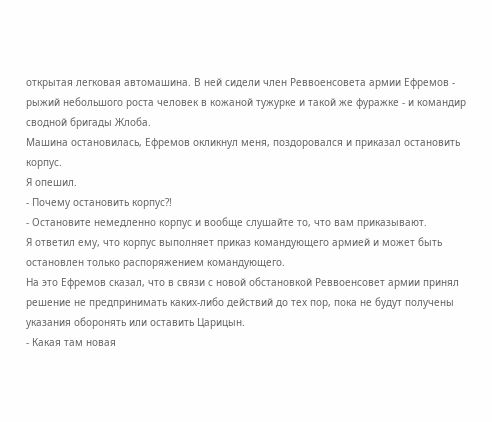открытая легковая автомашина. В ней сидели член Реввоенсовета армии Ефремов - рыжий небольшого роста человек в кожаной тужурке и такой же фуражке - и командир сводной бригады Жлоба.
Машина остановилась, Ефремов окликнул меня, поздоровался и приказал остановить корпус.
Я опешил.
- Почему остановить корпус?!
- Остановите немедленно корпус и вообще слушайте то, что вам приказывают.
Я ответил ему, что корпус выполняет приказ командующего армией и может быть остановлен только распоряжением командующего.
На это Ефремов сказал, что в связи с новой обстановкой Реввоенсовет армии принял решение не предпринимать каких-либо действий до тех пор, пока не будут получены указания оборонять или оставить Царицын.
- Какая там новая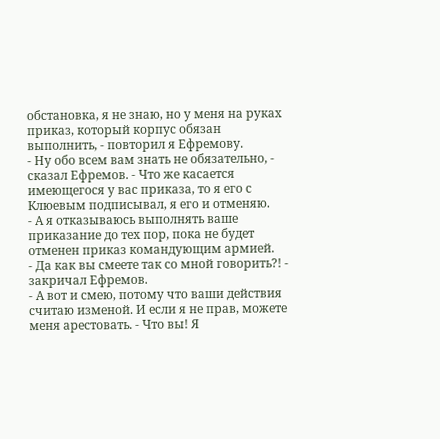обстановка, я не знаю, но у меня на руках приказ, который корпус обязан выполнить, - повторил я Ефремову.
- Ну обо всем вам знать не обязательно, - сказал Ефремов. - Что же касается имеющегося у вас приказа, то я его с Клюевым подписывал, я его и отменяю.
- А я отказываюсь выполнять ваше приказание до тех пор, пока не будет отменен приказ командующим армией.
- Да как вы смеете так со мной говорить?! - закричал Ефремов.
- А вот и смею, потому что ваши действия считаю изменой. И если я не прав, можете меня арестовать. - Что вы! Я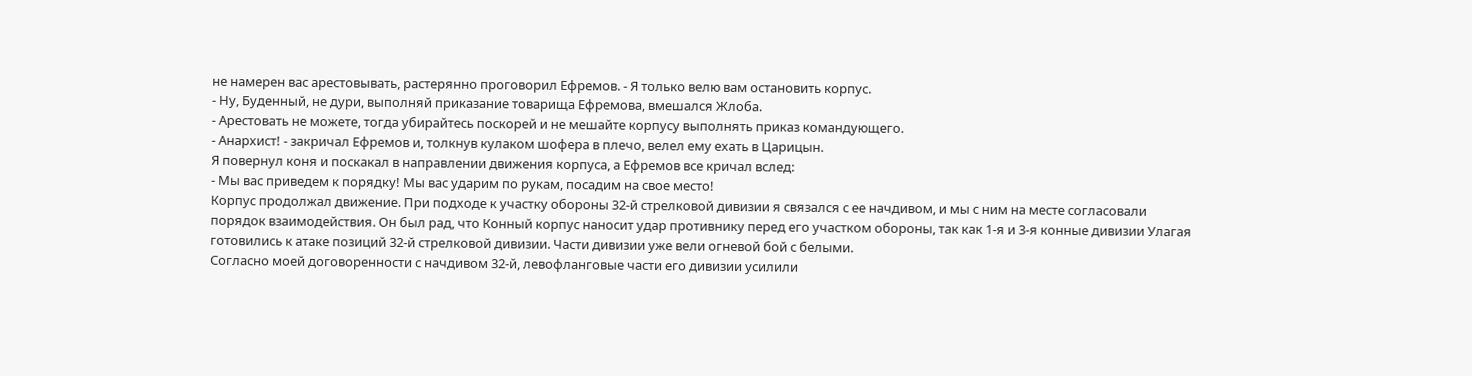не намерен вас арестовывать, растерянно проговорил Ефремов. - Я только велю вам остановить корпус.
- Ну, Буденный, не дури, выполняй приказание товарища Ефремова, вмешался Жлоба.
- Арестовать не можете, тогда убирайтесь поскорей и не мешайте корпусу выполнять приказ командующего.
- Анархист! - закричал Ефремов и, толкнув кулаком шофера в плечо, велел ему ехать в Царицын.
Я повернул коня и поскакал в направлении движения корпуса, а Ефремов все кричал вслед:
- Мы вас приведем к порядку! Мы вас ударим по рукам, посадим на свое место!
Корпус продолжал движение. При подходе к участку обороны 32-й стрелковой дивизии я связался с ее начдивом, и мы с ним на месте согласовали порядок взаимодействия. Он был рад, что Конный корпус наносит удар противнику перед его участком обороны, так как 1-я и 3-я конные дивизии Улагая готовились к атаке позиций 32-й стрелковой дивизии. Части дивизии уже вели огневой бой с белыми.
Согласно моей договоренности с начдивом 32-й, левофланговые части его дивизии усилили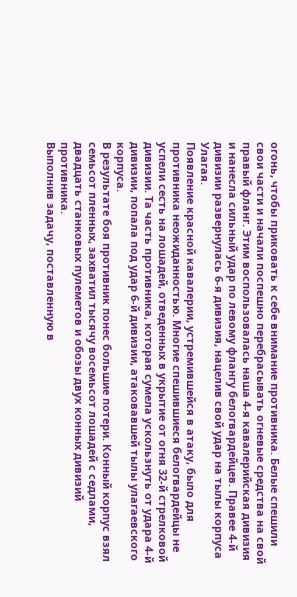огонь, чтобы приковать к себе внимание противника. Белые спешили свои части и начали поспешно перебрасывать огневые средства на свой правый фланг. Этим воспользовалась наша 4-я кавалерийская дивизия и нанесла сильный удар по левому флангу белогвардейцев. Правее 4-й дивизии развернулась 6-я дивизия, нацелив свой удар на тылы корпуса Улагая.
Появление красной кавалерии, устремившейся в атаку, было для противника неожиданностью. Многие спешившиеся белогвардейцы не успели сесть на лошадей, отведенных в укрытие от огня 32-й стрелковой дивизии. Та часть противника, которая сумела ускользнуть от удара 4-й дивизии, попала под удар 6-й дивизии, атаковавшей тылы улагаевского корпуса.
В результате боя противник понес большие потери. Конный корпус взял семьсот пленных, захватил тысячу восемьсот лошадей с седлами, двадцать станковых пулеметов и обозы двух конных дивизий противника.
Выполнив задачу, поставленную в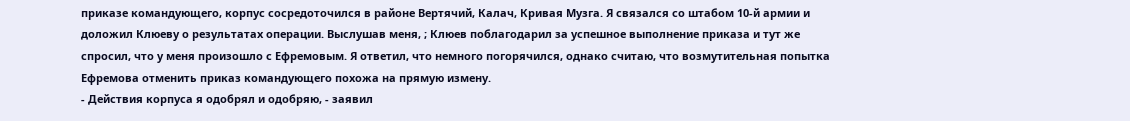приказе командующего, корпус сосредоточился в районе Вертячий, Калач, Кривая Музга. Я связался со штабом 10-й армии и доложил Клюеву о результатах операции. Выслушав меня, ; Клюев поблагодарил за успешное выполнение приказа и тут же спросил, что у меня произошло с Ефремовым. Я ответил, что немного погорячился, однако считаю, что возмутительная попытка Ефремова отменить приказ командующего похожа на прямую измену.
- Действия корпуса я одобрял и одобряю, - заявил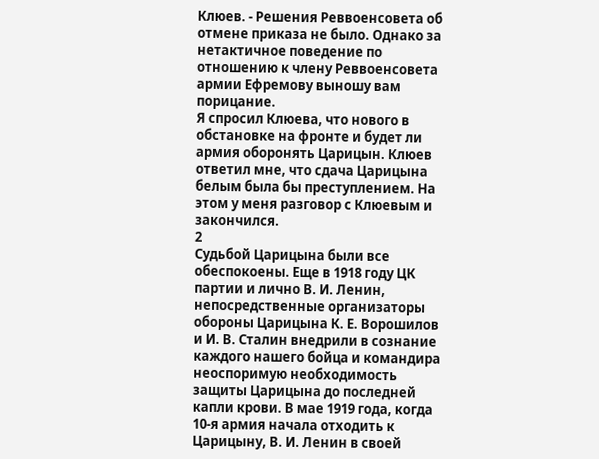Клюев. - Решения Реввоенсовета об отмене приказа не было. Однако за нетактичное поведение по отношению к члену Реввоенсовета армии Ефремову выношу вам порицание.
Я спросил Клюева, что нового в обстановке на фронте и будет ли армия оборонять Царицын. Клюев ответил мне, что сдача Царицына белым была бы преступлением. На этом у меня разговор с Клюевым и закончился.
2
Судьбой Царицына были все обеспокоены. Еще в 1918 году ЦК партии и лично В. И. Ленин, непосредственные организаторы обороны Царицына К. Е. Ворошилов и И. В. Сталин внедрили в сознание каждого нашего бойца и командира неоспоримую необходимость защиты Царицына до последней капли крови. В мае 1919 года, когда 10-я армия начала отходить к Царицыну, В. И. Ленин в своей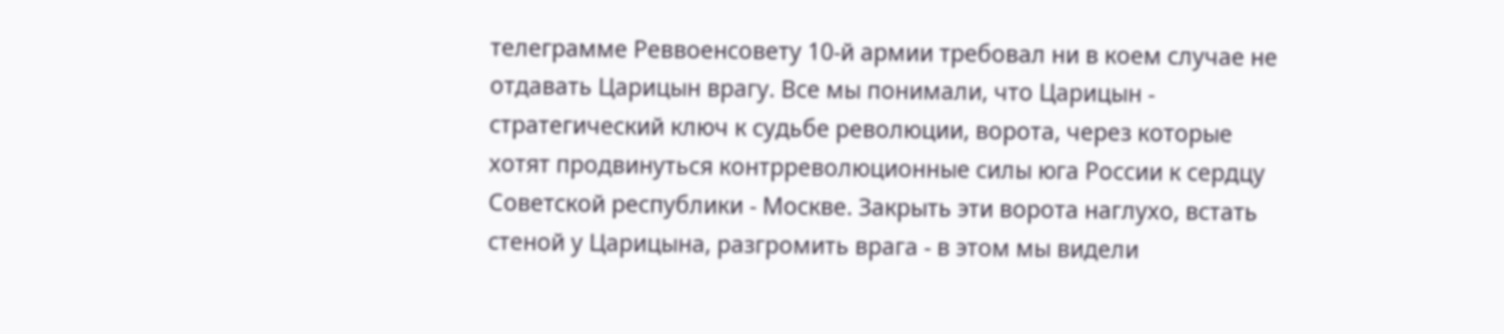телеграмме Реввоенсовету 10-й армии требовал ни в коем случае не отдавать Царицын врагу. Все мы понимали, что Царицын - стратегический ключ к судьбе революции, ворота, через которые хотят продвинуться контрреволюционные силы юга России к сердцу Советской республики - Москве. Закрыть эти ворота наглухо, встать стеной у Царицына, разгромить врага - в этом мы видели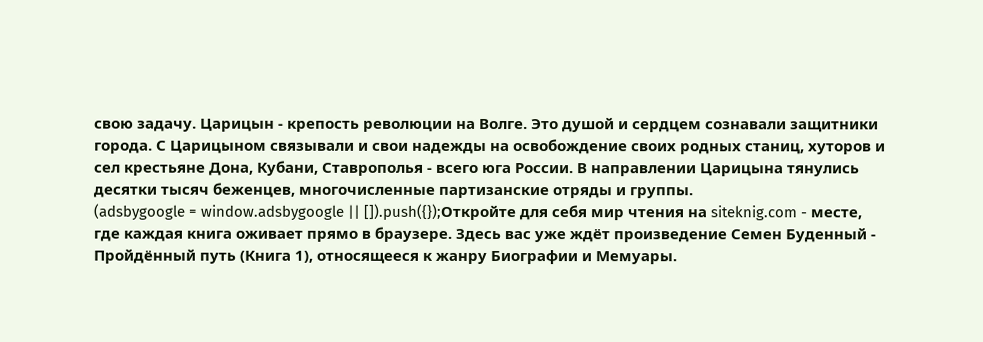свою задачу. Царицын - крепость революции на Волге. Это душой и сердцем сознавали защитники города. С Царицыном связывали и свои надежды на освобождение своих родных станиц, хуторов и сел крестьяне Дона, Кубани, Ставрополья - всего юга России. В направлении Царицына тянулись десятки тысяч беженцев, многочисленные партизанские отряды и группы.
(adsbygoogle = window.adsbygoogle || []).push({});Откройте для себя мир чтения на siteknig.com - месте, где каждая книга оживает прямо в браузере. Здесь вас уже ждёт произведение Семен Буденный - Пройдённый путь (Книга 1), относящееся к жанру Биографии и Мемуары.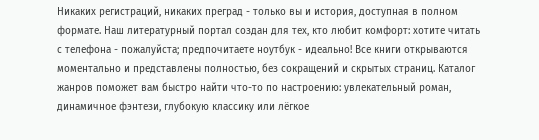Никаких регистраций, никаких преград - только вы и история, доступная в полном формате. Наш литературный портал создан для тех, кто любит комфорт: хотите читать с телефона - пожалуйста; предпочитаете ноутбук - идеально! Все книги открываются моментально и представлены полностью, без сокращений и скрытых страниц. Каталог жанров поможет вам быстро найти что-то по настроению: увлекательный роман, динамичное фэнтези, глубокую классику или лёгкое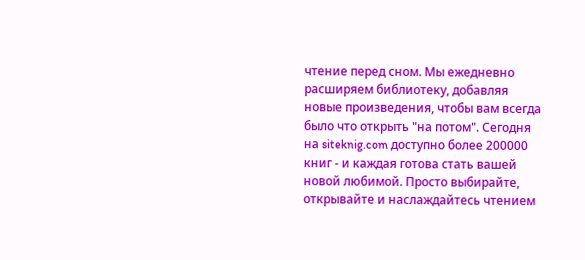чтение перед сном. Мы ежедневно расширяем библиотеку, добавляя новые произведения, чтобы вам всегда было что открыть "на потом". Сегодня на siteknig.com доступно более 200000 книг - и каждая готова стать вашей новой любимой. Просто выбирайте, открывайте и наслаждайтесь чтением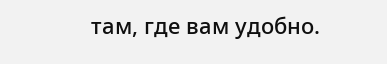там, где вам удобно.